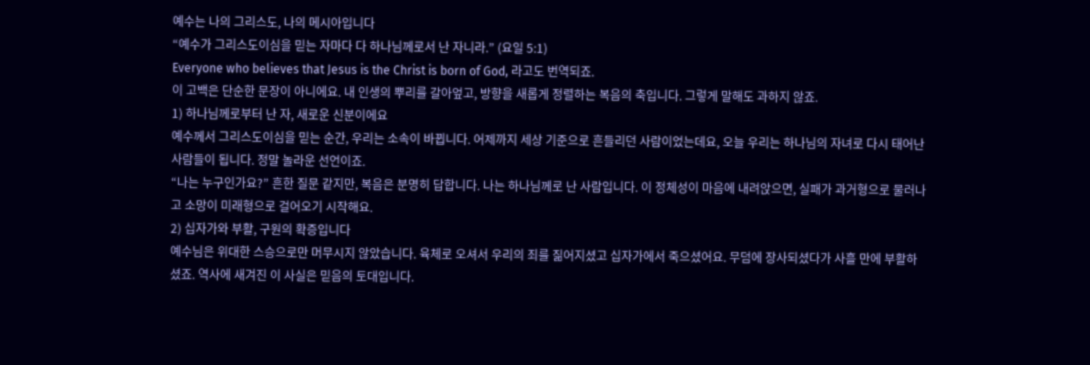예수는 나의 그리스도, 나의 메시아입니다
“예수가 그리스도이심을 믿는 자마다 다 하나님께로서 난 자니라.” (요일 5:1)
Everyone who believes that Jesus is the Christ is born of God, 라고도 번역되죠.
이 고백은 단순한 문장이 아니에요. 내 인생의 뿌리를 갈아엎고, 방향을 새롭게 정렬하는 복음의 축입니다. 그렇게 말해도 과하지 않죠.
1) 하나님께로부터 난 자, 새로운 신분이에요
예수께서 그리스도이심을 믿는 순간, 우리는 소속이 바뀝니다. 어제까지 세상 기준으로 흔들리던 사람이었는데요, 오늘 우리는 하나님의 자녀로 다시 태어난 사람들이 됩니다. 정말 놀라운 선언이죠.
“나는 누구인가요?” 흔한 질문 같지만, 복음은 분명히 답합니다. 나는 하나님께로 난 사람입니다. 이 정체성이 마음에 내려앉으면, 실패가 과거형으로 물러나고 소망이 미래형으로 걸어오기 시작해요.
2) 십자가와 부활, 구원의 확증입니다
예수님은 위대한 스승으로만 머무시지 않았습니다. 육체로 오셔서 우리의 죄를 짊어지셨고 십자가에서 죽으셨어요. 무덤에 장사되셨다가 사흘 만에 부활하셨죠. 역사에 새겨진 이 사실은 믿음의 토대입니다.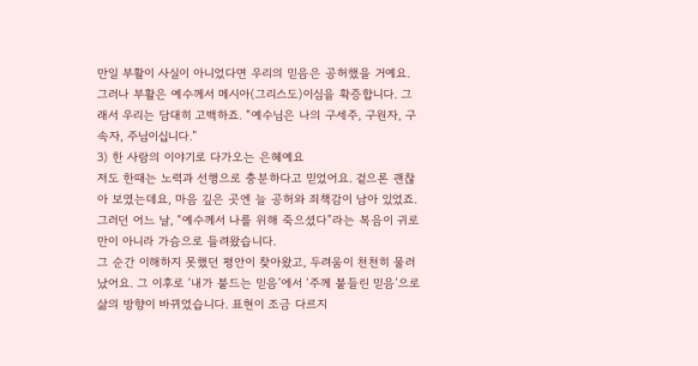만일 부활이 사실이 아니었다면 우리의 믿음은 공허했을 거예요. 그러나 부활은 예수께서 메시아(그리스도)이심을 확증합니다. 그래서 우리는 담대히 고백하죠. “예수님은 나의 구세주, 구원자, 구속자, 주님이십니다.”
3) 한 사람의 이야기로 다가오는 은혜예요
저도 한때는 노력과 선행으로 충분하다고 믿었어요. 겉으론 괜찮아 보였는데요, 마음 깊은 곳엔 늘 공허와 죄책감이 남아 있었죠. 그러던 어느 날, “예수께서 나를 위해 죽으셨다”라는 복음이 귀로만이 아니라 가슴으로 들려왔습니다.
그 순간 이해하지 못했던 평안이 찾아왔고, 두려움이 천천히 물러났어요. 그 이후로 ‘내가 붙드는 믿음’에서 ‘주께 붙들린 믿음’으로 삶의 방향이 바뀌었습니다. 표현이 조금 다르지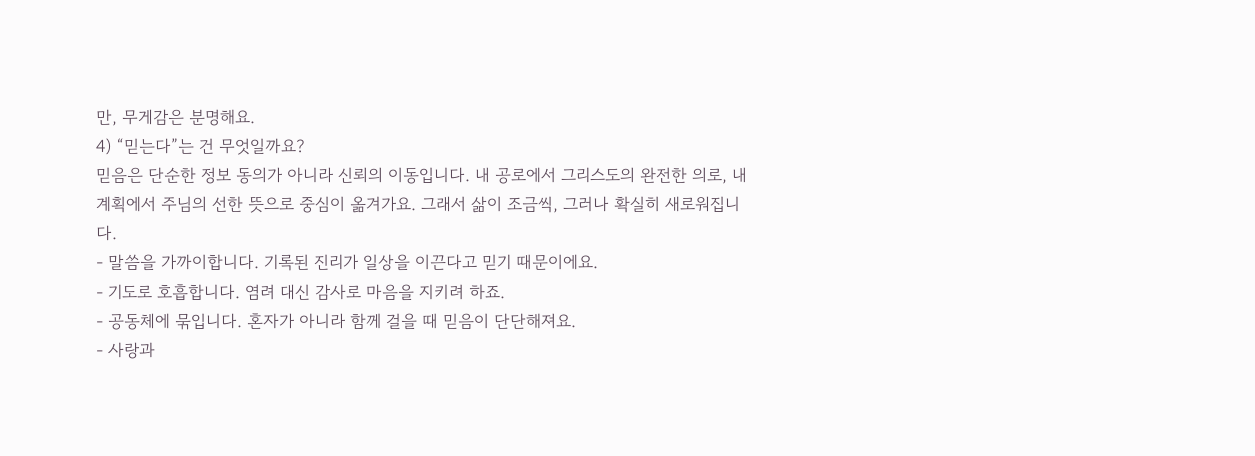만, 무게감은 분명해요.
4) “믿는다”는 건 무엇일까요?
믿음은 단순한 정보 동의가 아니라 신뢰의 이동입니다. 내 공로에서 그리스도의 완전한 의로, 내 계획에서 주님의 선한 뜻으로 중심이 옮겨가요. 그래서 삶이 조금씩, 그러나 확실히 새로워집니다.
- 말씀을 가까이합니다. 기록된 진리가 일상을 이끈다고 믿기 때문이에요.
- 기도로 호흡합니다. 염려 대신 감사로 마음을 지키려 하죠.
- 공동체에 묶입니다. 혼자가 아니라 함께 걸을 때 믿음이 단단해져요.
- 사랑과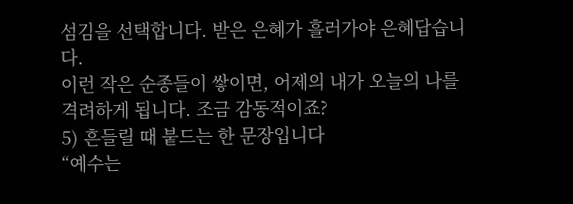섬김을 선택합니다. 받은 은혜가 흘러가야 은혜답습니다.
이런 작은 순종들이 쌓이면, 어제의 내가 오늘의 나를 격려하게 됩니다. 조금 감동적이죠?
5) 흔들릴 때 붙드는 한 문장입니다
“예수는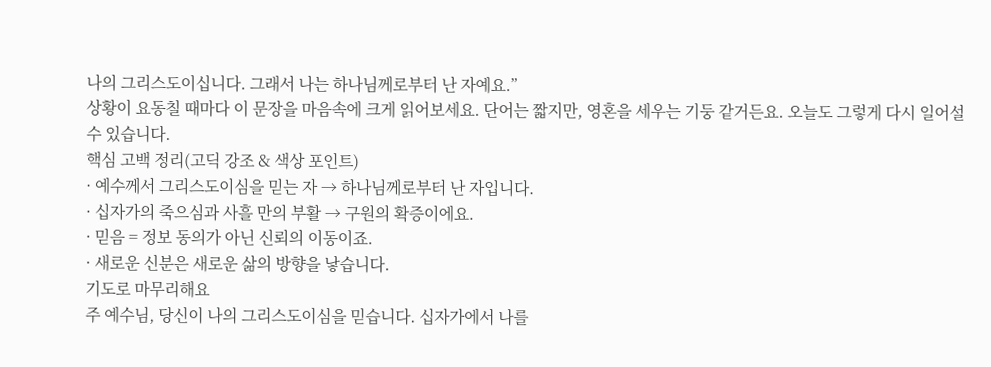나의 그리스도이십니다. 그래서 나는 하나님께로부터 난 자예요.”
상황이 요동칠 때마다 이 문장을 마음속에 크게 읽어보세요. 단어는 짧지만, 영혼을 세우는 기둥 같거든요. 오늘도 그렇게 다시 일어설 수 있습니다.
핵심 고백 정리(고딕 강조 & 색상 포인트)
· 예수께서 그리스도이심을 믿는 자 → 하나님께로부터 난 자입니다.
· 십자가의 죽으심과 사흘 만의 부활 → 구원의 확증이에요.
· 믿음 = 정보 동의가 아닌 신뢰의 이동이죠.
· 새로운 신분은 새로운 삶의 방향을 낳습니다.
기도로 마무리해요
주 예수님, 당신이 나의 그리스도이심을 믿습니다. 십자가에서 나를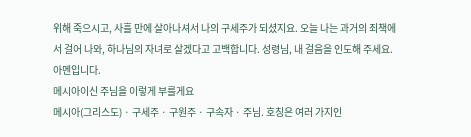위해 죽으시고, 사흘 만에 살아나셔서 나의 구세주가 되셨지요. 오늘 나는 과거의 죄책에서 걸어 나와, 하나님의 자녀로 살겠다고 고백합니다. 성령님, 내 걸음을 인도해 주세요. 아멘입니다.
메시아이신 주님을 이렇게 부를게요
메시아(그리스도) · 구세주 · 구원주 · 구속자 · 주님. 호칭은 여러 가지인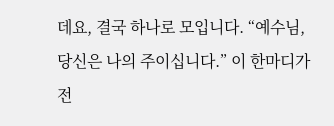데요, 결국 하나로 모입니다. “예수님, 당신은 나의 주이십니다.” 이 한마디가 전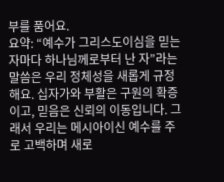부를 품어요.
요약: “예수가 그리스도이심을 믿는 자마다 하나님께로부터 난 자”라는 말씀은 우리 정체성을 새롭게 규정해요. 십자가와 부활은 구원의 확증이고, 믿음은 신뢰의 이동입니다. 그래서 우리는 메시아이신 예수를 주로 고백하며 새로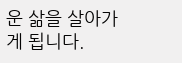운 삶을 살아가게 됩니다.